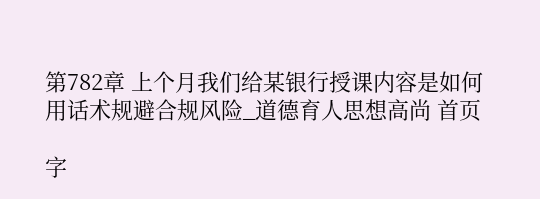第782章 上个月我们给某银行授课内容是如何用话术规避合规风险_道德育人思想高尚 首页

字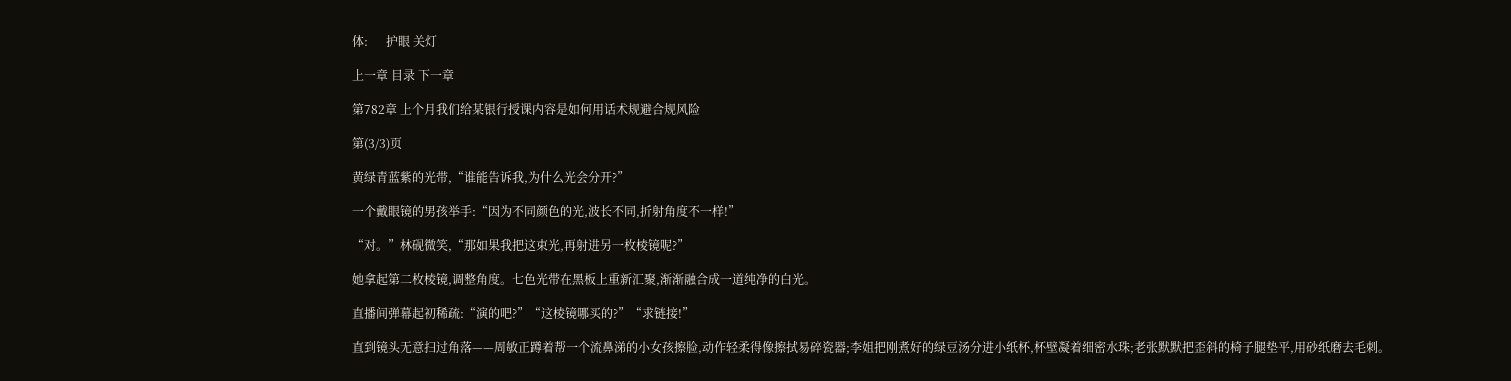体:      护眼 关灯

上一章 目录 下一章

第782章 上个月我们给某银行授课内容是如何用话术规避合规风险

第(3/3)页

黄绿青蓝紫的光带,“谁能告诉我,为什么光会分开?”

一个戴眼镜的男孩举手:“因为不同颜色的光,波长不同,折射角度不一样!”

“对。”林砚微笑,“那如果我把这束光,再射进另一枚棱镜呢?”

她拿起第二枚棱镜,调整角度。七色光带在黑板上重新汇聚,渐渐融合成一道纯净的白光。

直播间弹幕起初稀疏:“演的吧?”“这棱镜哪买的?”“求链接!”

直到镜头无意扫过角落——周敏正蹲着帮一个流鼻涕的小女孩擦脸,动作轻柔得像擦拭易碎瓷器;李姐把刚煮好的绿豆汤分进小纸杯,杯壁凝着细密水珠;老张默默把歪斜的椅子腿垫平,用砂纸磨去毛刺。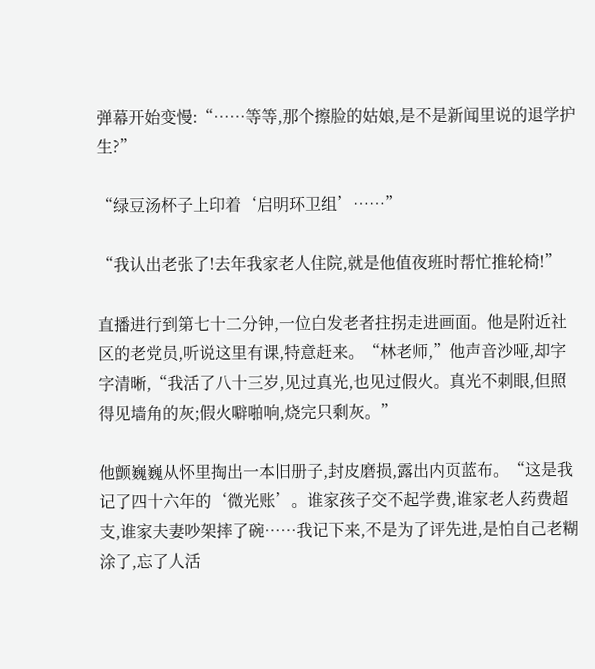弹幕开始变慢:“……等等,那个擦脸的姑娘,是不是新闻里说的退学护生?”

“绿豆汤杯子上印着‘启明环卫组’……”

“我认出老张了!去年我家老人住院,就是他值夜班时帮忙推轮椅!”

直播进行到第七十二分钟,一位白发老者拄拐走进画面。他是附近社区的老党员,听说这里有课,特意赶来。“林老师,”他声音沙哑,却字字清晰,“我活了八十三岁,见过真光,也见过假火。真光不刺眼,但照得见墙角的灰;假火噼啪响,烧完只剩灰。”

他颤巍巍从怀里掏出一本旧册子,封皮磨损,露出内页蓝布。“这是我记了四十六年的‘微光账’。谁家孩子交不起学费,谁家老人药费超支,谁家夫妻吵架摔了碗……我记下来,不是为了评先进,是怕自己老糊涂了,忘了人活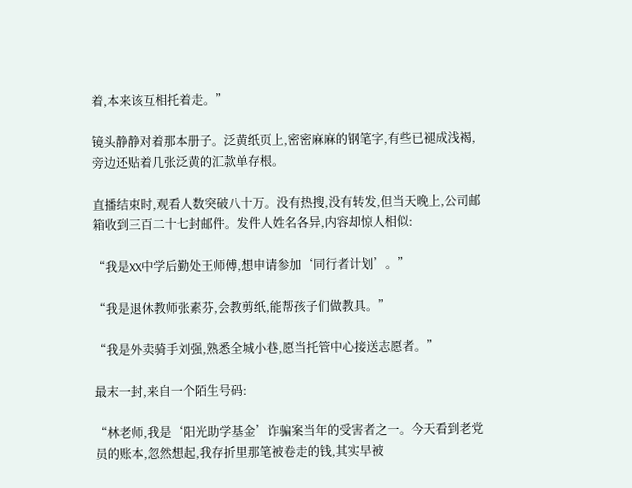着,本来该互相托着走。”

镜头静静对着那本册子。泛黄纸页上,密密麻麻的钢笔字,有些已褪成浅褐,旁边还贴着几张泛黄的汇款单存根。

直播结束时,观看人数突破八十万。没有热搜,没有转发,但当天晚上,公司邮箱收到三百二十七封邮件。发件人姓名各异,内容却惊人相似:

“我是XX中学后勤处王师傅,想申请参加‘同行者计划’。”

“我是退休教师张素芬,会教剪纸,能帮孩子们做教具。”

“我是外卖骑手刘强,熟悉全城小巷,愿当托管中心接送志愿者。”

最末一封,来自一个陌生号码:

“林老师,我是‘阳光助学基金’诈骗案当年的受害者之一。今天看到老党员的账本,忽然想起,我存折里那笔被卷走的钱,其实早被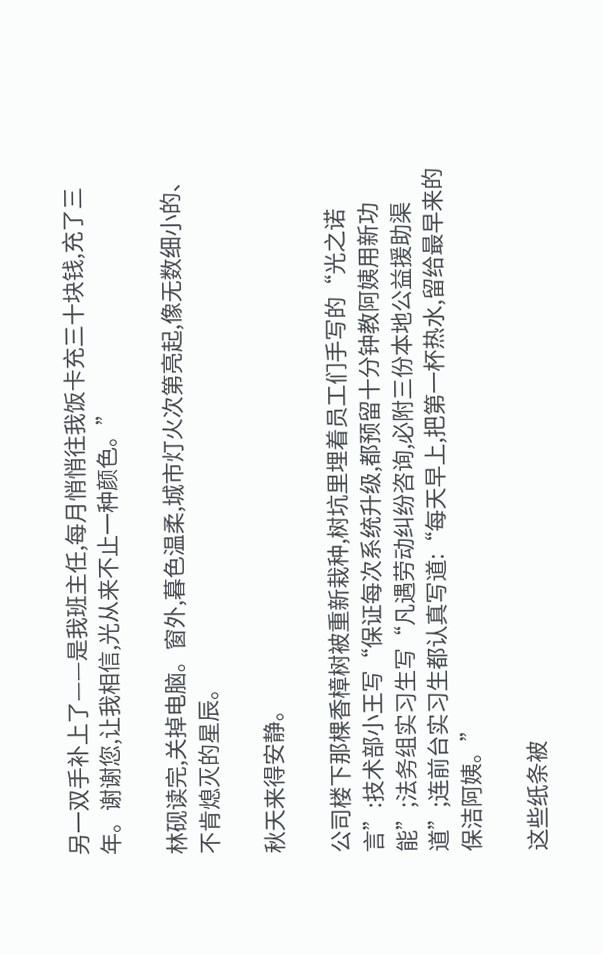另一双手补上了——是我班主任,每月悄悄往我饭卡充三十块钱,充了三年。谢谢您,让我相信,光从来不止一种颜色。”

林砚读完,关掉电脑。窗外,暮色温柔,城市灯火次第亮起,像无数细小的、不肯熄灭的星辰。

秋天来得安静。

公司楼下那棵香樟树被重新栽种,树坑里埋着员工们手写的“光之诺言”:技术部小王写“保证每次系统升级,都预留十分钟教阿姨用新功能”;法务组实习生写“凡遇劳动纠纷咨询,必附三份本地公益援助渠道”;连前台实习生都认真写道:“每天早上,把第一杯热水,留给最早来的保洁阿姨。”

这些纸条被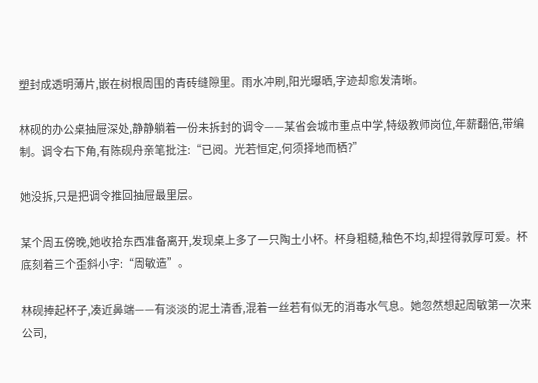塑封成透明薄片,嵌在树根周围的青砖缝隙里。雨水冲刷,阳光曝晒,字迹却愈发清晰。

林砚的办公桌抽屉深处,静静躺着一份未拆封的调令——某省会城市重点中学,特级教师岗位,年薪翻倍,带编制。调令右下角,有陈砚舟亲笔批注:“已阅。光若恒定,何须择地而栖?”

她没拆,只是把调令推回抽屉最里层。

某个周五傍晚,她收拾东西准备离开,发现桌上多了一只陶土小杯。杯身粗糙,釉色不均,却捏得敦厚可爱。杯底刻着三个歪斜小字:“周敏造”。

林砚捧起杯子,凑近鼻端——有淡淡的泥土清香,混着一丝若有似无的消毒水气息。她忽然想起周敏第一次来公司,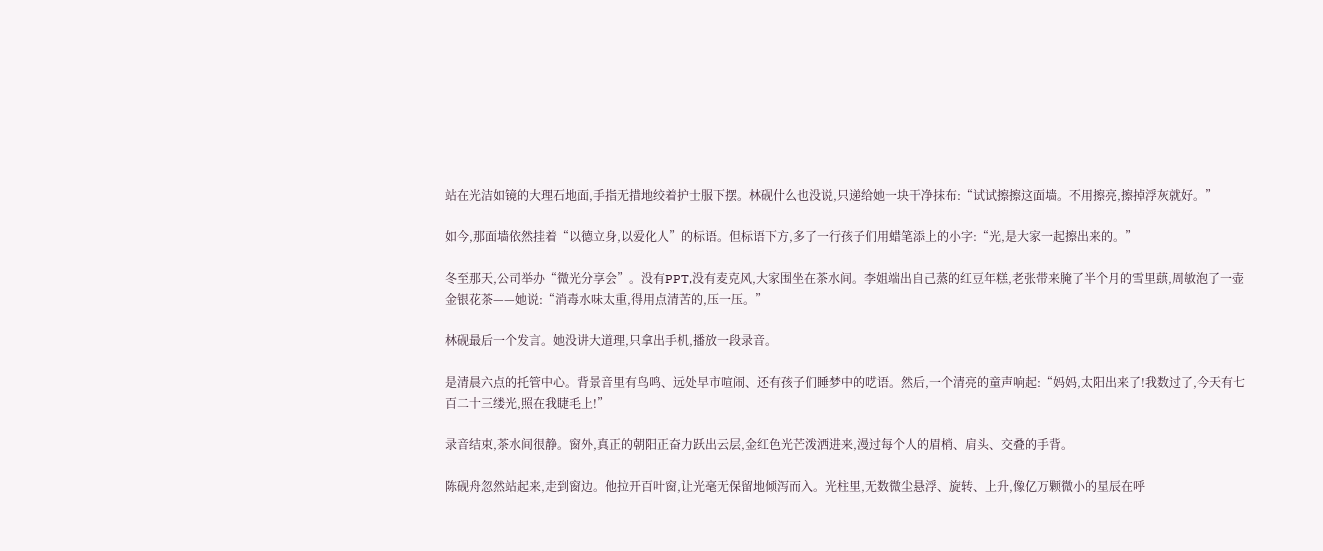站在光洁如镜的大理石地面,手指无措地绞着护士服下摆。林砚什么也没说,只递给她一块干净抹布:“试试擦擦这面墙。不用擦亮,擦掉浮灰就好。”

如今,那面墙依然挂着“以德立身,以爱化人”的标语。但标语下方,多了一行孩子们用蜡笔添上的小字:“光,是大家一起擦出来的。”

冬至那天,公司举办“微光分享会”。没有PPT,没有麦克风,大家围坐在茶水间。李姐端出自己蒸的红豆年糕,老张带来腌了半个月的雪里蕻,周敏泡了一壶金银花茶——她说:“消毒水味太重,得用点清苦的,压一压。”

林砚最后一个发言。她没讲大道理,只拿出手机,播放一段录音。

是清晨六点的托管中心。背景音里有鸟鸣、远处早市喧闹、还有孩子们睡梦中的呓语。然后,一个清亮的童声响起:“妈妈,太阳出来了!我数过了,今天有七百二十三缕光,照在我睫毛上!”

录音结束,茶水间很静。窗外,真正的朝阳正奋力跃出云层,金红色光芒泼洒进来,漫过每个人的眉梢、肩头、交叠的手背。

陈砚舟忽然站起来,走到窗边。他拉开百叶窗,让光毫无保留地倾泻而入。光柱里,无数微尘悬浮、旋转、上升,像亿万颗微小的星辰在呼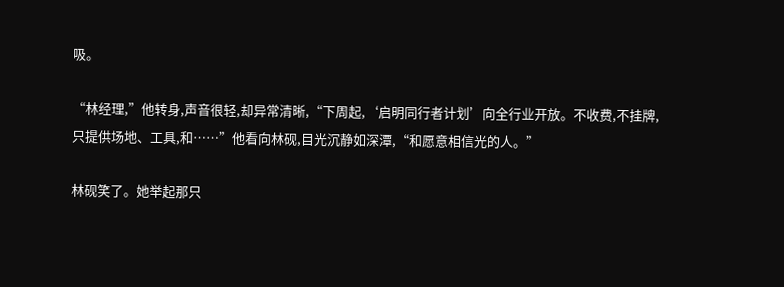吸。

“林经理,”他转身,声音很轻,却异常清晰,“下周起,‘启明同行者计划’向全行业开放。不收费,不挂牌,只提供场地、工具,和……”他看向林砚,目光沉静如深潭,“和愿意相信光的人。”

林砚笑了。她举起那只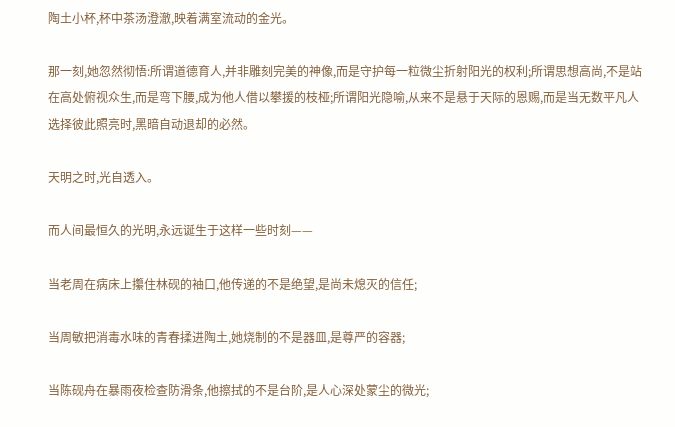陶土小杯,杯中茶汤澄澈,映着满室流动的金光。

那一刻,她忽然彻悟:所谓道德育人,并非雕刻完美的神像,而是守护每一粒微尘折射阳光的权利;所谓思想高尚,不是站在高处俯视众生,而是弯下腰,成为他人借以攀援的枝桠;所谓阳光隐喻,从来不是悬于天际的恩赐,而是当无数平凡人选择彼此照亮时,黑暗自动退却的必然。

天明之时,光自透入。

而人间最恒久的光明,永远诞生于这样一些时刻——

当老周在病床上攥住林砚的袖口,他传递的不是绝望,是尚未熄灭的信任;

当周敏把消毒水味的青春揉进陶土,她烧制的不是器皿,是尊严的容器;

当陈砚舟在暴雨夜检查防滑条,他擦拭的不是台阶,是人心深处蒙尘的微光;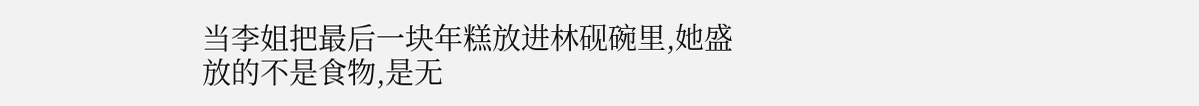当李姐把最后一块年糕放进林砚碗里,她盛放的不是食物,是无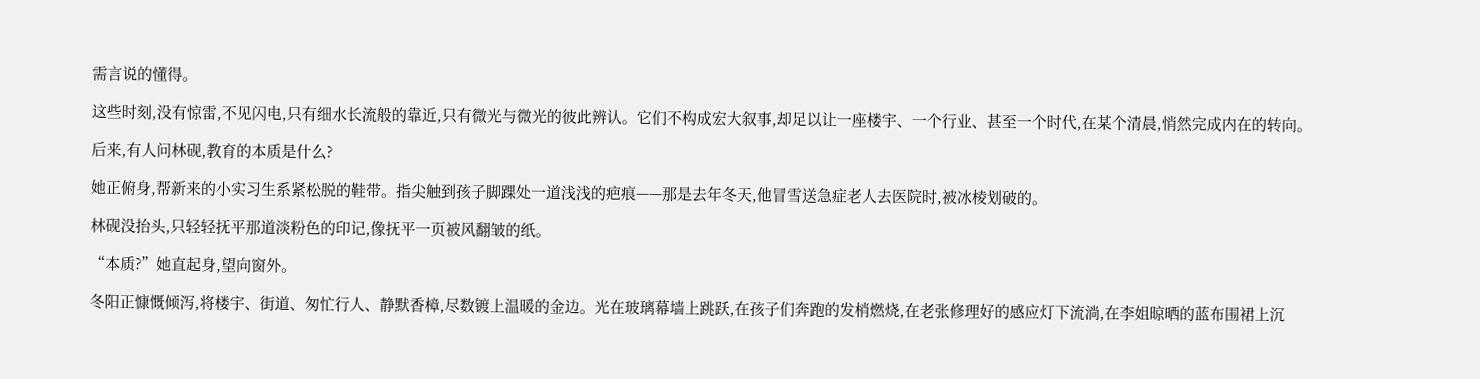需言说的懂得。

这些时刻,没有惊雷,不见闪电,只有细水长流般的靠近,只有微光与微光的彼此辨认。它们不构成宏大叙事,却足以让一座楼宇、一个行业、甚至一个时代,在某个清晨,悄然完成内在的转向。

后来,有人问林砚,教育的本质是什么?

她正俯身,帮新来的小实习生系紧松脱的鞋带。指尖触到孩子脚踝处一道浅浅的疤痕——那是去年冬天,他冒雪送急症老人去医院时,被冰棱划破的。

林砚没抬头,只轻轻抚平那道淡粉色的印记,像抚平一页被风翻皱的纸。

“本质?”她直起身,望向窗外。

冬阳正慷慨倾泻,将楼宇、街道、匆忙行人、静默香樟,尽数镀上温暖的金边。光在玻璃幕墙上跳跃,在孩子们奔跑的发梢燃烧,在老张修理好的感应灯下流淌,在李姐晾晒的蓝布围裙上沉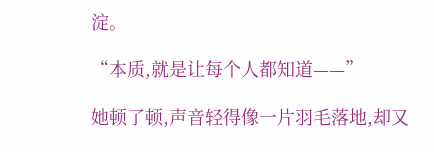淀。

“本质,就是让每个人都知道——”

她顿了顿,声音轻得像一片羽毛落地,却又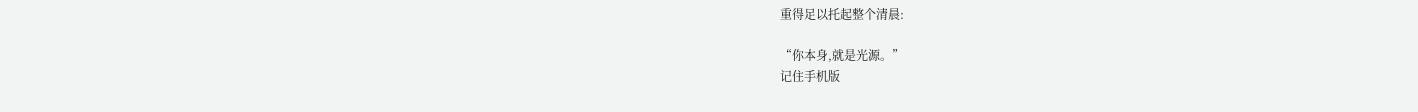重得足以托起整个清晨:

“你本身,就是光源。”
记住手机版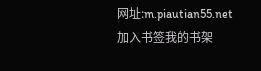网址:m.piautian55.net
加入书签我的书架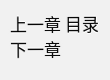上一章 目录 下一章